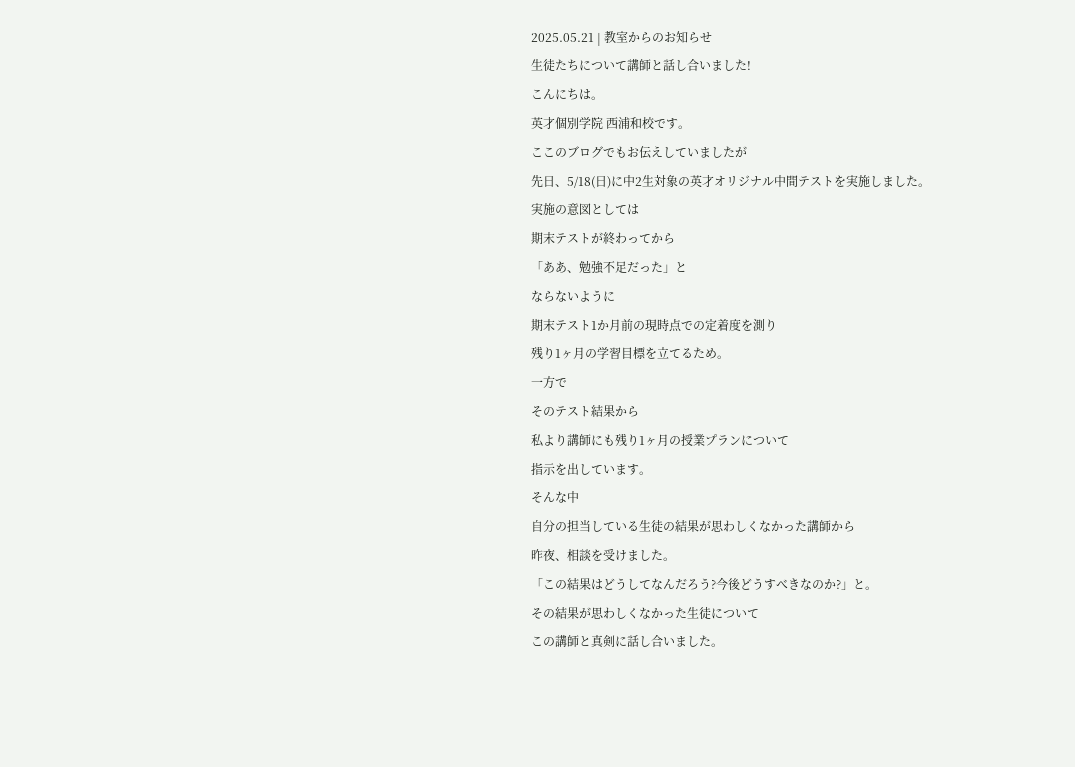2025.05.21 | 教室からのお知らせ
生徒たちについて講師と話し合いました!
こんにちは。
英才個別学院 西浦和校です。
ここのブログでもお伝えしていましたが
先日、5/18(日)に中2生対象の英才オリジナル中間テストを実施しました。
実施の意図としては
期末テストが終わってから
「ああ、勉強不足だった」と
ならないように
期末テスト1か月前の現時点での定着度を測り
残り1ヶ月の学習目標を立てるため。
一方で
そのテスト結果から
私より講師にも残り1ヶ月の授業プランについて
指示を出しています。
そんな中
自分の担当している生徒の結果が思わしくなかった講師から
昨夜、相談を受けました。
「この結果はどうしてなんだろう?今後どうすべきなのか?」と。
その結果が思わしくなかった生徒について
この講師と真剣に話し合いました。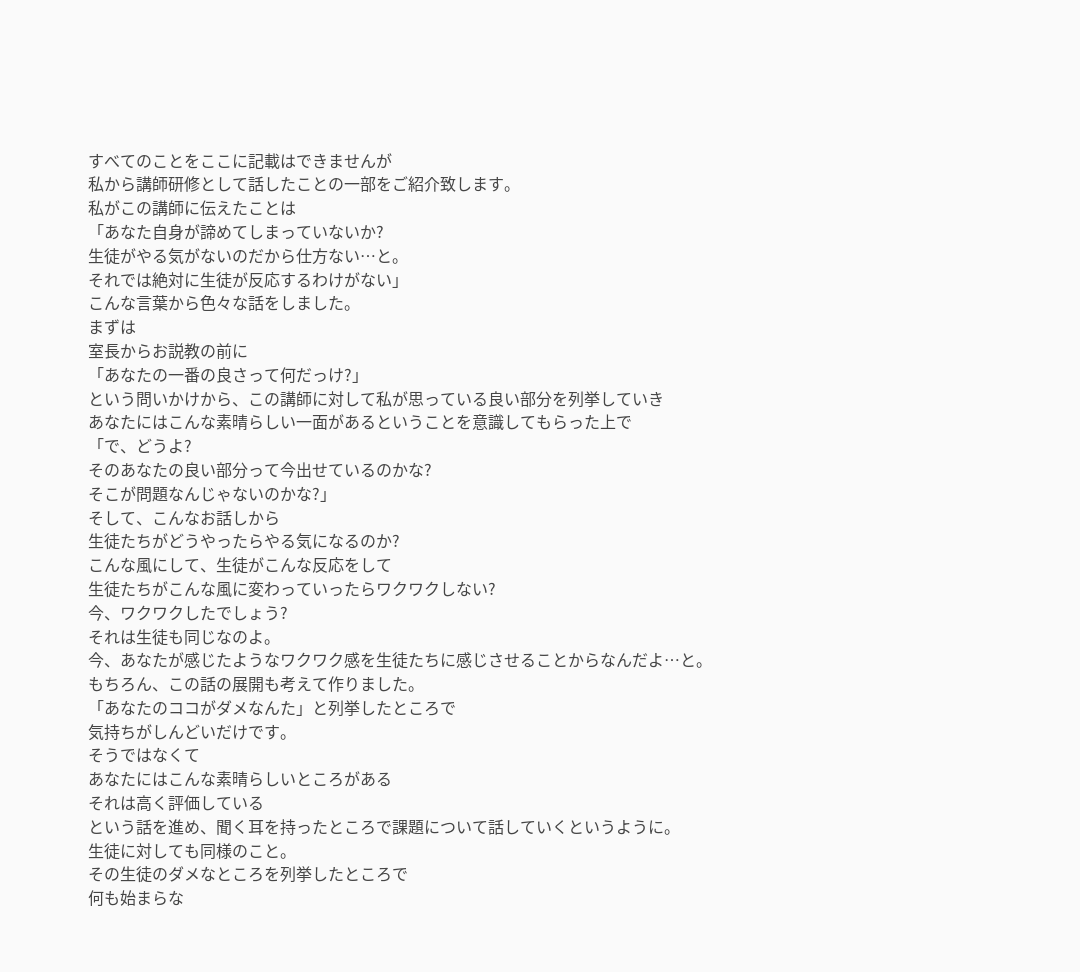すべてのことをここに記載はできませんが
私から講師研修として話したことの一部をご紹介致します。
私がこの講師に伝えたことは
「あなた自身が諦めてしまっていないか?
生徒がやる気がないのだから仕方ない…と。
それでは絶対に生徒が反応するわけがない」
こんな言葉から色々な話をしました。
まずは
室長からお説教の前に
「あなたの一番の良さって何だっけ?」
という問いかけから、この講師に対して私が思っている良い部分を列挙していき
あなたにはこんな素晴らしい一面があるということを意識してもらった上で
「で、どうよ?
そのあなたの良い部分って今出せているのかな?
そこが問題なんじゃないのかな?」
そして、こんなお話しから
生徒たちがどうやったらやる気になるのか?
こんな風にして、生徒がこんな反応をして
生徒たちがこんな風に変わっていったらワクワクしない?
今、ワクワクしたでしょう?
それは生徒も同じなのよ。
今、あなたが感じたようなワクワク感を生徒たちに感じさせることからなんだよ…と。
もちろん、この話の展開も考えて作りました。
「あなたのココがダメなんた」と列挙したところで
気持ちがしんどいだけです。
そうではなくて
あなたにはこんな素晴らしいところがある
それは高く評価している
という話を進め、聞く耳を持ったところで課題について話していくというように。
生徒に対しても同様のこと。
その生徒のダメなところを列挙したところで
何も始まらな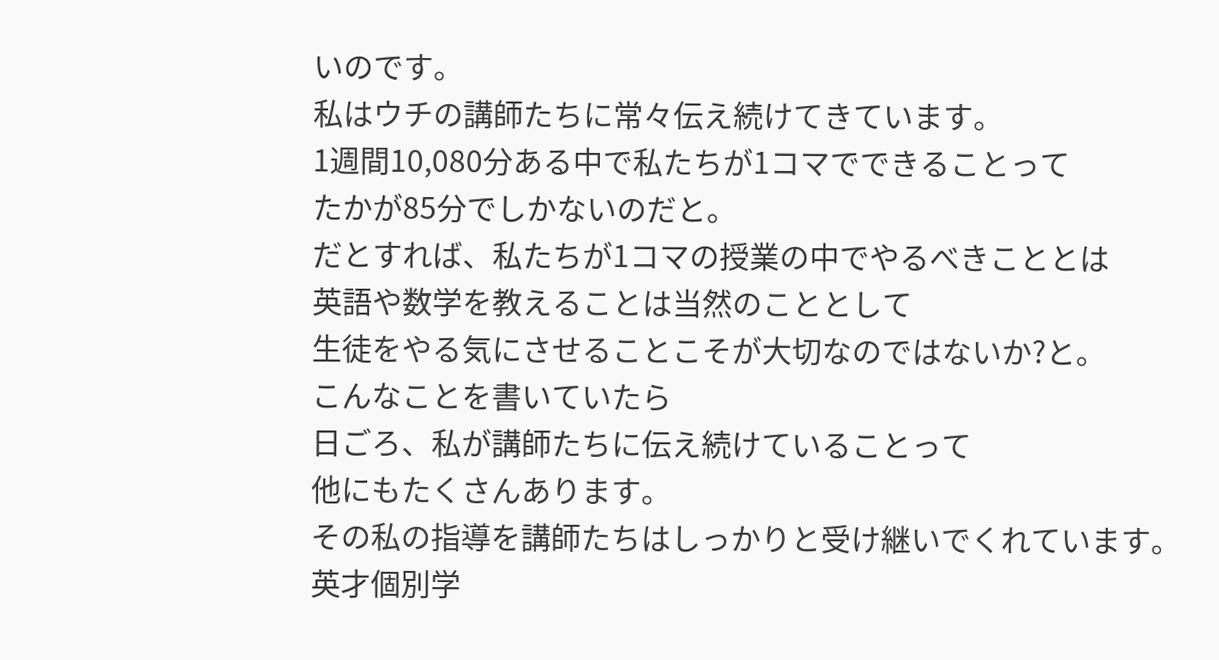いのです。
私はウチの講師たちに常々伝え続けてきています。
1週間10,080分ある中で私たちが1コマでできることって
たかが85分でしかないのだと。
だとすれば、私たちが1コマの授業の中でやるべきこととは
英語や数学を教えることは当然のこととして
生徒をやる気にさせることこそが大切なのではないか?と。
こんなことを書いていたら
日ごろ、私が講師たちに伝え続けていることって
他にもたくさんあります。
その私の指導を講師たちはしっかりと受け継いでくれています。
英才個別学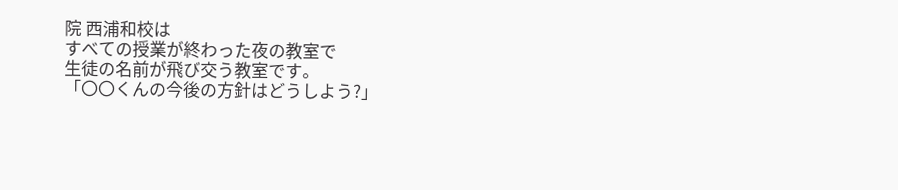院 西浦和校は
すべての授業が終わった夜の教室で
生徒の名前が飛び交う教室です。
「〇〇くんの今後の方針はどうしよう?」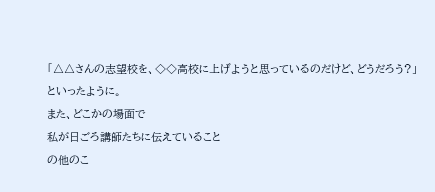「△△さんの志望校を、◇◇高校に上げようと思っているのだけど、どうだろう?」
といったように。
また、どこかの場面で
私が日ごろ講師たちに伝えていること
の他のこ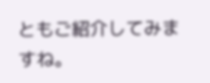ともご紹介してみますね。